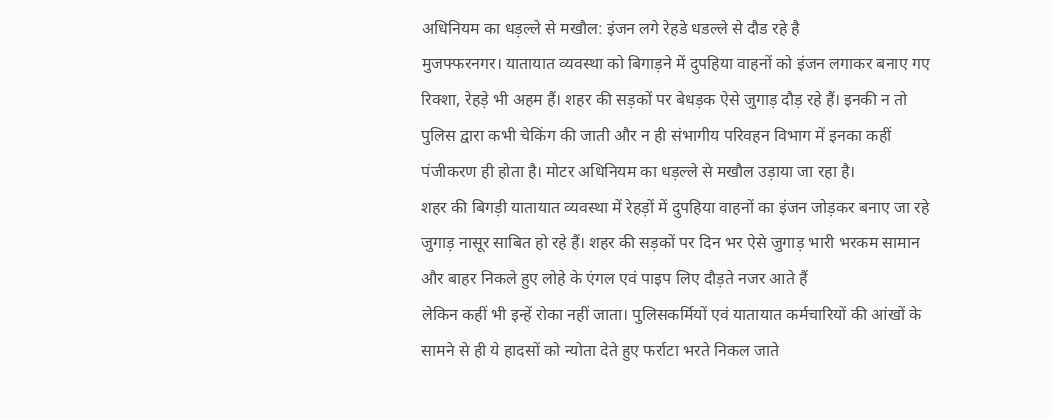अधिनियम का धड़ल्ले से मखौल: इंजन लगे रेहडे धडल्ले से दौड रहे है
मुजफ्फरनगर। यातायात व्यवस्था को बिगाड़ने में दुपहिया वाहनों को इंजन लगाकर बनाए गए रिक्शा, रेहड़े भी अहम हैं। शहर की सड़कों पर बेधड़क ऐसे जुगाड़ दौड़ रहे हैं। इनकी न तो पुलिस द्वारा कभी चेकिंग की जाती और न ही संभागीय परिवहन विभाग में इनका कहीं पंजीकरण ही होता है। मोटर अधिनियम का धड़ल्ले से मखौल उड़ाया जा रहा है।
शहर की बिगड़ी यातायात व्यवस्था में रेहड़ों में दुपहिया वाहनों का इंजन जोड़कर बनाए जा रहे जुगाड़ नासूर साबित हो रहे हैं। शहर की सड़कों पर दिन भर ऐसे जुगाड़ भारी भरकम सामान और बाहर निकले हुए लोहे के एंगल एवं पाइप लिए दौड़ते नजर आते हैं
लेकिन कहीं भी इन्हें रोका नहीं जाता। पुलिसकर्मियों एवं यातायात कर्मचारियों की आंखों के सामने से ही ये हादसों को न्योता देते हुए फर्राटा भरते निकल जाते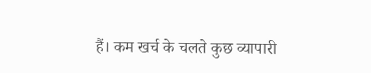हैं। कम खर्च के चलते कुछ व्यापारी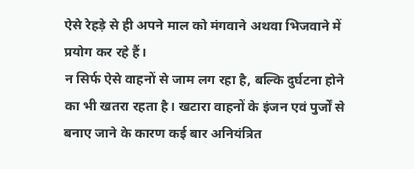ऐसे रेहड़े से ही अपने माल को मंगवाने अथवा भिजवाने में प्रयोग कर रहे हैं।
न सिर्फ ऐसे वाहनों से जाम लग रहा है, बल्कि दुर्घटना होने का भी खतरा रहता है। खटारा वाहनों के इंजन एवं पुर्जों से बनाए जाने के कारण कई बार अनियंत्रित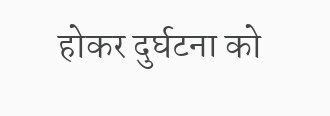होकर दुर्घटना को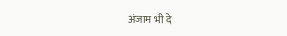अंजाम भी दे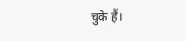चुके हैं।